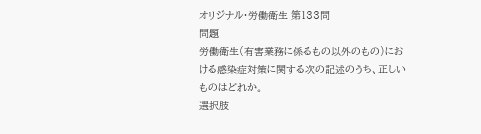オリジナル・労働衛生 第133問
問題
労働衛生(有害業務に係るもの以外のもの)における感染症対策に関する次の記述のうち、正しいものはどれか。
選択肢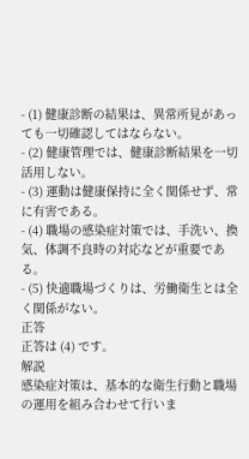- (1) 健康診断の結果は、異常所見があっても一切確認してはならない。
- (2) 健康管理では、健康診断結果を一切活用しない。
- (3) 運動は健康保持に全く関係せず、常に有害である。
- (4) 職場の感染症対策では、手洗い、換気、体調不良時の対応などが重要である。
- (5) 快適職場づくりは、労働衛生とは全く関係がない。
正答
正答は (4) です。
解説
感染症対策は、基本的な衛生行動と職場の運用を組み合わせて行いま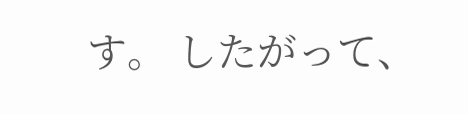す。 したがって、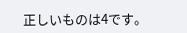正しいものは4です。